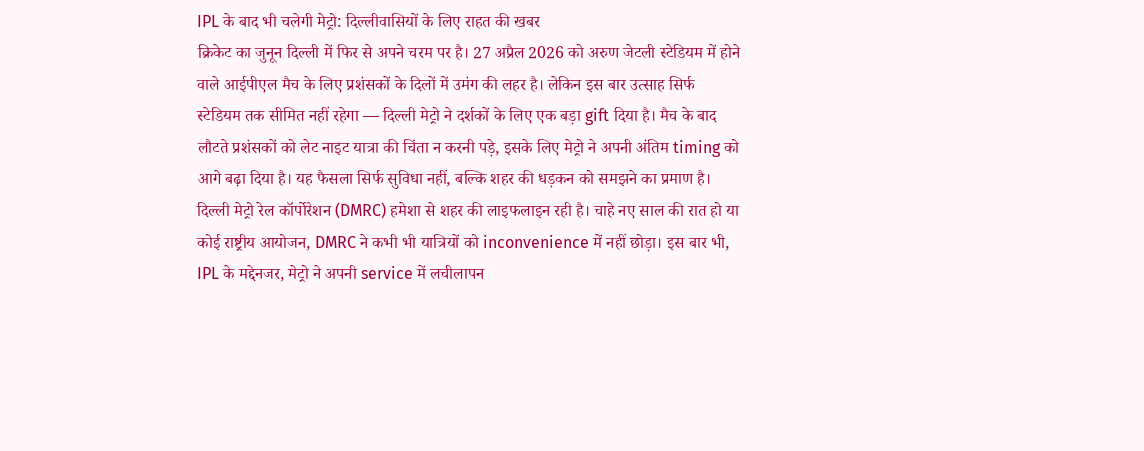IPL के बाद भी चलेगी मेट्रो: दिल्लीवासियों के लिए राहत की खबर
क्रिकेट का जुनून दिल्ली में फिर से अपने चरम पर है। 27 अप्रैल 2026 को अरुण जेटली स्टेडियम में होने वाले आईपीएल मैच के लिए प्रशंसकों के दिलों में उमंग की लहर है। लेकिन इस बार उत्साह सिर्फ स्टेडियम तक सीमित नहीं रहेगा — दिल्ली मेट्रो ने दर्शकों के लिए एक बड़ा gift दिया है। मैच के बाद लौटते प्रशंसकों को लेट नाइट यात्रा की चिंता न करनी पड़े, इसके लिए मेट्रो ने अपनी अंतिम timing को आगे बढ़ा दिया है। यह फैसला सिर्फ सुविधा नहीं, बल्कि शहर की धड़कन को समझने का प्रमाण है।
दिल्ली मेट्रो रेल कॉर्पोरेशन (DMRC) हमेशा से शहर की लाइफलाइन रही है। चाहे नए साल की रात हो या कोई राष्ट्रीय आयोजन, DMRC ने कभी भी यात्रियों को inconvenience में नहीं छोड़ा। इस बार भी, IPL के मद्देनजर, मेट्रो ने अपनी service में लचीलापन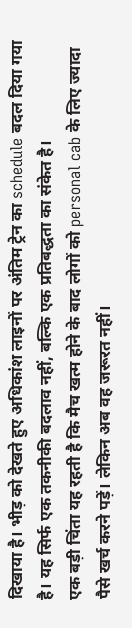दिखाया है। भीड़ को देखते हुए अधिकांश लाइनों पर अंतिम ट्रेन का schedule बदल दिया गया है। यह सिर्फ एक तकनीकी बदलाव नहीं, बल्कि एक प्रतिबद्धता का संकेत है।
एक बड़ी चिंता यह रहती है कि मैच खत्म होने के बाद लोगों को personal cab के लिए ज्यादा पैसे खर्च करने पड़ें। लेकिन अब वह जरूरत नहीं।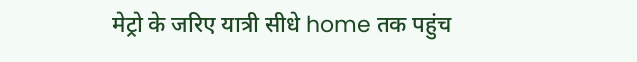मेट्रो के जरिए यात्री सीधे home तक पहुंच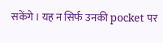सकेंगे। यह न सिर्फ उनकी pocket पर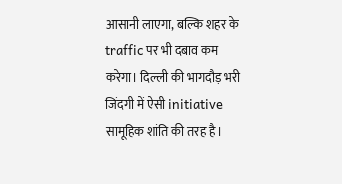आसानी लाएगा, बल्कि शहर के traffic पर भी दबाव कम करेगा। दिल्ली की भागदौड़ भरी जिंदगी में ऐसी initiative सामूहिक शांति की तरह है।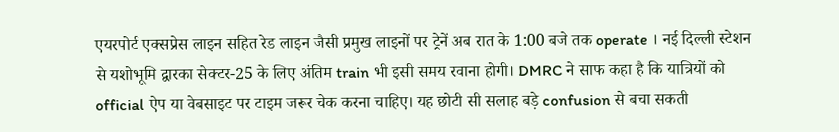एयरपोर्ट एक्सप्रेस लाइन सहित रेड लाइन जैसी प्रमुख लाइनों पर ट्रेनें अब रात के 1:00 बजे तक operate । नई दिल्ली स्टेशन से यशोभूमि द्वारका सेक्टर-25 के लिए अंतिम train भी इसी समय रवाना होगी। DMRC ने साफ कहा है कि यात्रियों को official ऐप या वेबसाइट पर टाइम जरूर चेक करना चाहिए। यह छोटी सी सलाह बड़े confusion से बचा सकती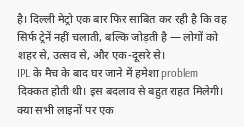है। दिल्ली मेट्रो एक बार फिर साबित कर रही है कि वह सिर्फ ट्रेनें नहीं चलाती, बल्कि जोड़ती है — लोगों को शहर से, उत्सव से, और एक-दूसरे से।
IPL के मैच के बाद घर जाने में हमेशा problem दिक्कत होती थी। इस बदलाव से बहुत राहत मिलेगी।
क्या सभी लाइनों पर एक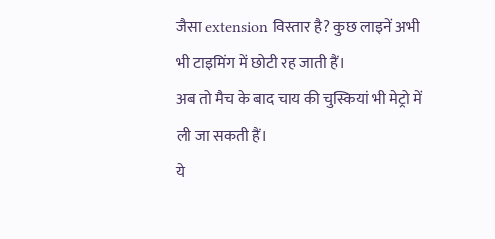जैसा extension विस्तार है? कुछ लाइनें अभी भी टाइमिंग में छोटी रह जाती हैं।
अब तो मैच के बाद चाय की चुस्कियां भी मेट्रो में ली जा सकती हैं।
ये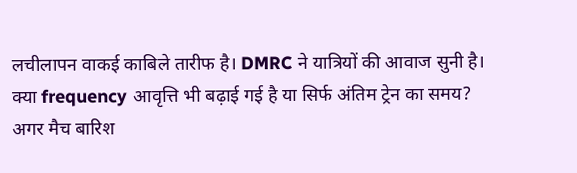लचीलापन वाकई काबिले तारीफ है। DMRC ने यात्रियों की आवाज सुनी है।
क्या frequency आवृत्ति भी बढ़ाई गई है या सिर्फ अंतिम ट्रेन का समय?
अगर मैच बारिश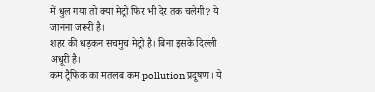में धुल गया तो क्या मेट्रो फिर भी देर तक चलेगी? ये जानना जरूरी है।
शहर की धड़कन सचमुच मेट्रो है। बिना इसके दिल्ली अधूरी है।
कम ट्रैफिक का मतलब कम pollution प्रदूषण। ये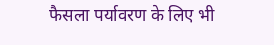फैसला पर्यावरण के लिए भी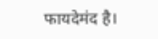फायदेमंद है।